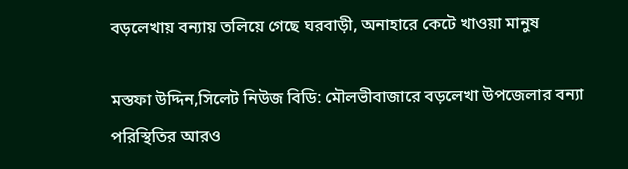বড়লেখায় বন্যায় তলিয়ে গেছে ঘরবাড়ী, অনাহারে কেটে খাওয়া মানুষ

মস্তফা উদ্দিন,সিলেট নিউজ বিডি: মৌলভীবাজারে বড়লেখা উপজেলার বন্যা পরিস্থিতির আরও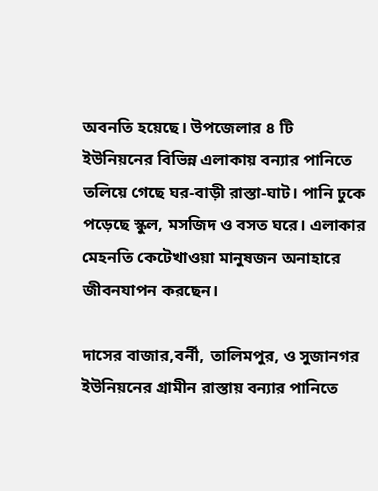অবনতি হয়েছে। উপজেলার ৪ টি ইউনিয়নের বিভিন্ন এলাকায় বন্যার পানিতে তলিয়ে গেছে ঘর-বাড়ী রাস্তা-ঘাট। পানি ঢুকে পড়েছে স্কুল, মসজিদ ও বসত ঘরে। এলাকার মেহনতি কেটেখাওয়া মানুষজন অনাহারে জীবনযাপন করছেন।

দাসের বাজার,বর্নী, তালিমপুর, ও সুজানগর ইউনিয়নের গ্রামীন রাস্তায় বন্যার পানিতে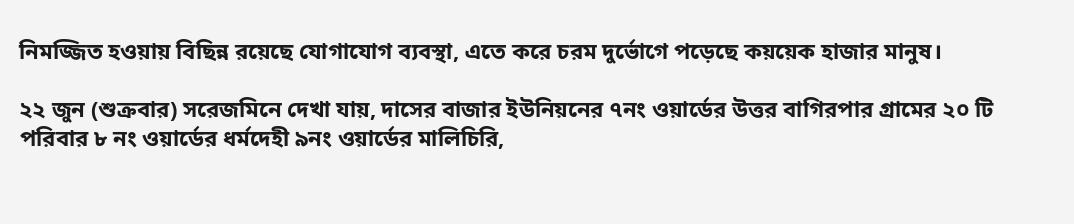নিমজ্জিত হওয়ায় বিছিন্ন রয়েছে যোগাযোগ ব্যবস্থা, এতে করে চরম দুর্ভোগে পড়েছে কয়য়েক হাজার মানুষ।

২২ জুন (শুক্রবার) সরেজমিনে দেখা যায়, দাসের বাজার ইউনিয়নের ৭নং ওয়ার্ডের উত্তর বাগিরপার গ্রামের ২০ টি পরিবার ৮ নং ওয়ার্ডের ধর্মদেহী ৯নং ওয়ার্ডের মালিচিরি,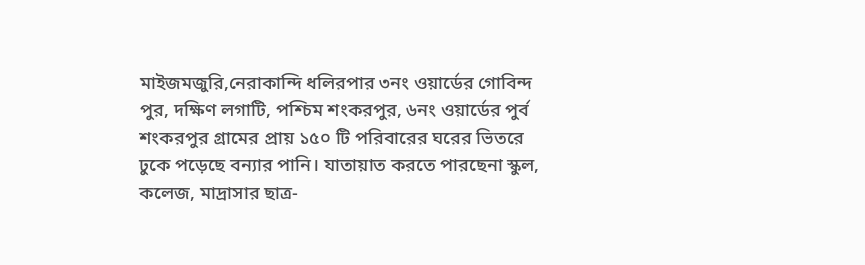মাইজমজুরি,নেরাকান্দি ধলিরপার ৩নং ওয়ার্ডের গোবিন্দ পুর, দক্ষিণ লগাটি, পশ্চিম শংকরপুর, ৬নং ওয়ার্ডের পুর্ব শংকরপুর গ্রামের প্রায় ১৫০ টি পরিবারের ঘরের ভিতরে ঢুকে পড়েছে বন্যার পানি। যাতায়াত করতে পারছেনা স্কুল, কলেজ, মাদ্রাসার ছাত্র-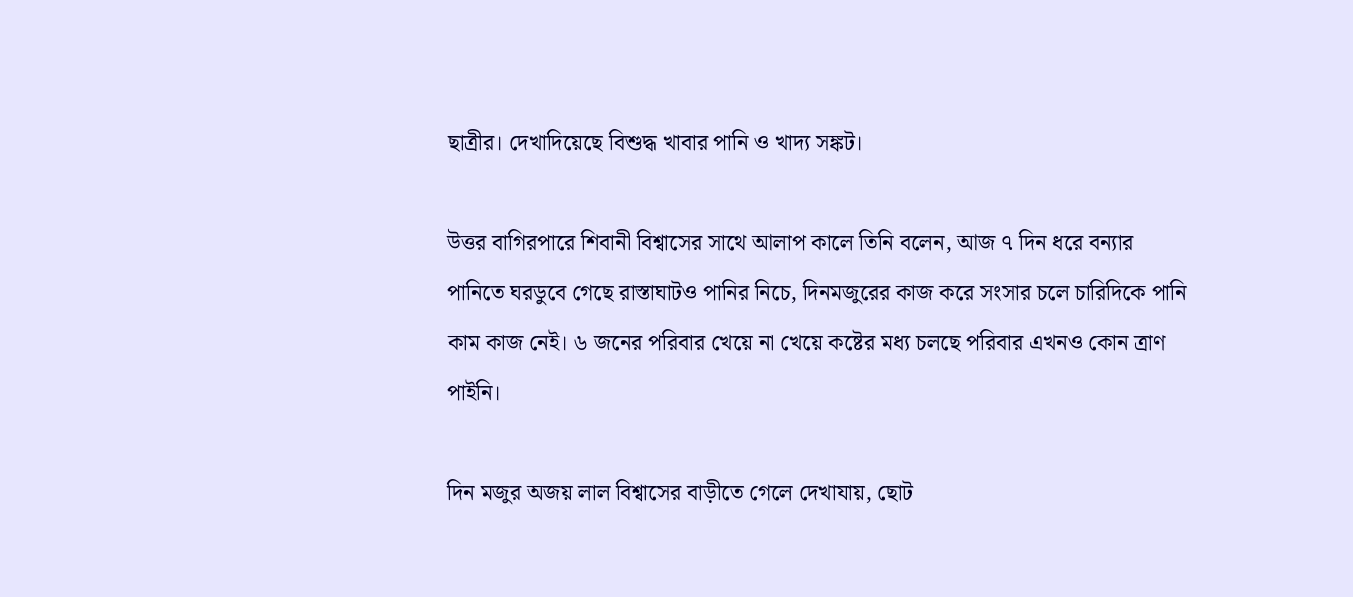ছাত্রীর। দেখাদিয়েছে বিশুদ্ধ খাবার পানি ও খাদ্য সঙ্কট।

উত্তর বাগিরপারে শিবানী বিশ্বাসের সাথে আলাপ কালে তিনি বলেন, আজ ৭ দিন ধরে বন্যার পানিতে ঘরডুবে গেছে রাস্তাঘাটও পানির নিচে, দিনমজুরের কাজ করে সংসার চলে চারিদিকে পানি কাম কাজ নেই। ৬ জনের পরিবার খেয়ে না খেয়ে কষ্টের মধ্য চলছে পরিবার এখনও কোন ত্রাণ পাইনি।

দিন মজুর অজয় লাল বিশ্বাসের বাড়ীতে গেলে দেখাযায়, ছোট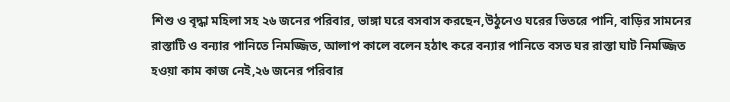শিশু ও বৃদ্ধা মহিলা সহ ২৬ জনের পরিবার, ভাঙ্গা ঘরে বসবাস করছেন,উঠুনেও ঘরের ভিতরে পানি, বাড়ির সামনের রাস্তাটি ও বন্যার পানিতে নিমজ্জিত, আলাপ কালে বলেন হঠাৎ করে বন্যার পানিতে বসত ঘর রাস্তা ঘাট নিমজ্জিত হওয়া কাম কাজ নেই,২৬ জনের পরিবার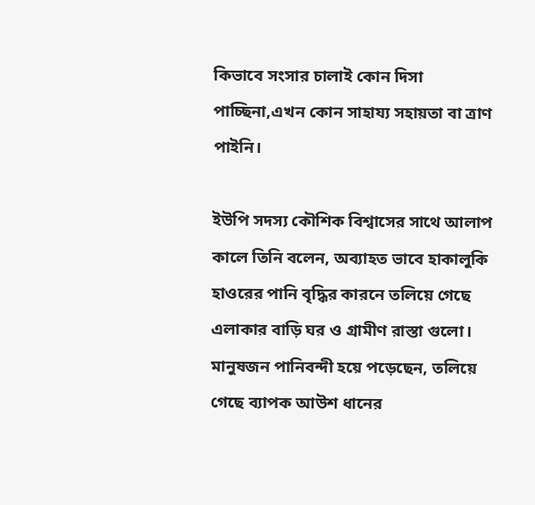কিভাবে সংসার চালাই কোন দিসা পাচ্ছিনা,এখন কোন সাহায্য সহায়তা বা ত্রাণ পাইনি।

ইউপি সদস্য কৌশিক বিশ্বাসের সাথে আলাপ কালে তিনি বলেন, অব্যাহত ভাবে হাকালুকি হাওরের পানি বৃদ্ধির কারনে তলিয়ে গেছে এলাকার বাড়ি ঘর ও গ্রামীণ রাস্তা গুলো। মানুষজন পানিবন্দী হয়ে পড়েছেন, তলিয়ে গেছে ব্যাপক আউশ ধানের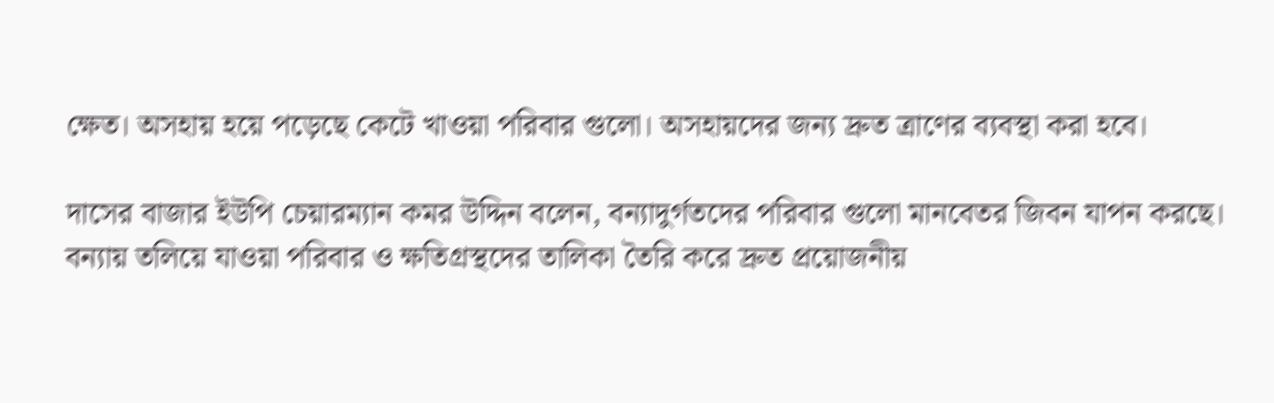ক্ষেত। অসহায় হয়ে পড়েছে কেটে খাওয়া পরিবার গুলো। অসহায়দের জন্য দ্রুত ত্রাণের ব্যবস্থা করা হবে।

দাসের বাজার ইউপি চেয়ারম্যান কমর উদ্দিন বলেন, বন্যাদুর্গতদের পরিবার গুলো মানবেতর জিবন যাপন করছে। বন্যায় তলিয়ে যাওয়া পরিবার ও ক্ষতিগ্রস্থদের তালিকা তৈরি করে দ্রুত প্রয়োজনীয়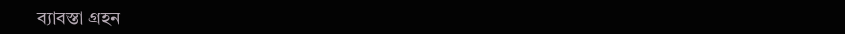ব্যাবস্তা গ্রহন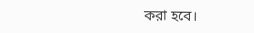করা হবে।